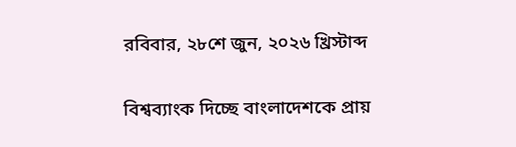রবিবার, ২৮শে জুন, ২০২৬ খ্রিস্টাব্দ

বিশ্বব্যাংক দিচ্ছে বাংলাদেশকে প্রায়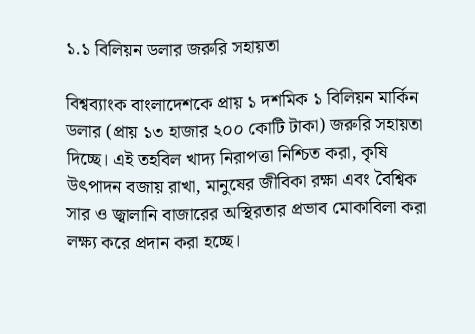১.১ বিলিয়ন ডলার জরুরি সহায়তা

বিশ্বব্যাংক বাংলাদেশকে প্রায় ১ দশমিক ১ বিলিয়ন মার্কিন ডলার (প্রায় ১৩ হাজার ২০০ কোটি টাকা) জরুরি সহায়তা দিচ্ছে। এই তহবিল খাদ্য নিরাপত্তা নিশ্চিত করা, কৃষি উৎপাদন বজায় রাখা, মানুষের জীবিকা রক্ষা এবং বৈশ্বিক সার ও জ্বালানি বাজারের অস্থিরতার প্রভাব মোকাবিলা করা লক্ষ্য করে প্রদান করা হচ্ছে।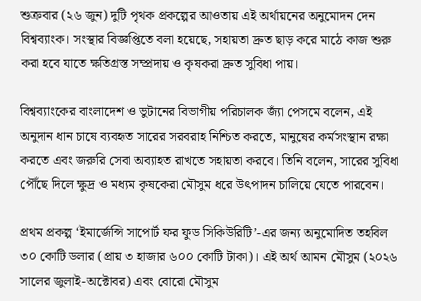শুক্রবার (২৬ জুন) দুটি পৃথক প্রকল্পের আওতায় এই অর্থায়নের অনুমোদন দেন বিশ্বব্যাংক। সংস্থার বিজ্ঞপ্তিতে বলা হয়েছে, সহায়তা দ্রুত ছাড় করে মাঠে কাজ শুরু করা হবে যাতে ক্ষতিগ্রস্ত সম্প্রদায় ও কৃষকরা দ্রুত সুবিধা পায়।

বিশ্বব্যাংকের বাংলাদেশ ও ভুটানের বিভাগীয় পরিচালক জ্যাঁ পেসমে বলেন, এই অনুদান ধান চাষে ব্যবহৃত সারের সরবরাহ নিশ্চিত করতে, মানুষের কর্মসংস্থান রক্ষা করতে এবং জরুরি সেবা অব্যাহত রাখতে সহায়তা করবে। তিনি বলেন, সারের সুবিধা পৌঁছে দিলে ক্ষুদ্র ও মধ্যম কৃষকেরা মৌসুম ধরে উৎপাদন চালিয়ে যেতে পারবেন।

প্রথম প্রকল্প ‘ইমার্জেন্সি সাপোর্ট ফর ফুড সিকিউরিটি’-এর জন্য অনুমোদিত তহবিল ৩০ কোটি ডলার (প্রায় ৩ হাজার ৬০০ কোটি টাকা)। এই অর্থ আমন মৌসুম (২০২৬ সালের জুলাই-অক্টোবর) এবং বোরো মৌসুম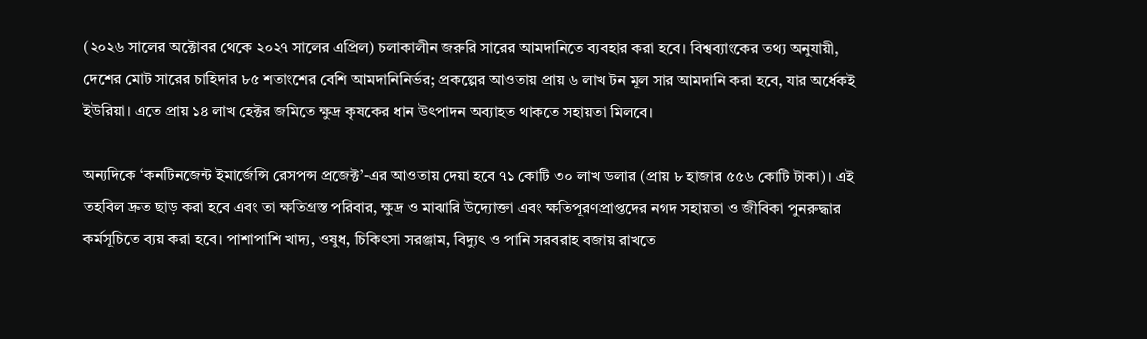(২০২৬ সালের অক্টোবর থেকে ২০২৭ সালের এপ্রিল) চলাকালীন জরুরি সারের আমদানিতে ব্যবহার করা হবে। বিশ্বব্যাংকের তথ্য অনুযায়ী, দেশের মোট সারের চাহিদার ৮৫ শতাংশের বেশি আমদানিনির্ভর; প্রকল্পের আওতায় প্রায় ৬ লাখ টন মূল সার আমদানি করা হবে, যার অর্ধেকই ইউরিয়া। এতে প্রায় ১৪ লাখ হেক্টর জমিতে ক্ষুদ্র কৃষকের ধান উৎপাদন অব্যাহত থাকতে সহায়তা মিলবে।

অন্যদিকে ‘কনটিনজেন্ট ইমার্জেন্সি রেসপন্স প্রজেক্ট’-এর আওতায় দেয়া হবে ৭১ কোটি ৩০ লাখ ডলার (প্রায় ৮ হাজার ৫৫৬ কোটি টাকা)। এই তহবিল দ্রুত ছাড় করা হবে এবং তা ক্ষতিগ্রস্ত পরিবার, ক্ষুদ্র ও মাঝারি উদ্যোক্তা এবং ক্ষতিপূরণপ্রাপ্তদের নগদ সহায়তা ও জীবিকা পুনরুদ্ধার কর্মসূচিতে ব্যয় করা হবে। পাশাপাশি খাদ্য, ওষুধ, চিকিৎসা সরঞ্জাম, বিদ্যুৎ ও পানি সরবরাহ বজায় রাখতে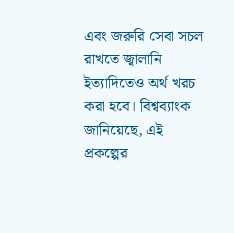এবং জরুরি সেবা সচল রাখতে জ্বালানি ইত্যাদিতেও অর্থ খরচ করা হবে। বিশ্বব্যাংক জানিয়েছে, এই প্রকল্পের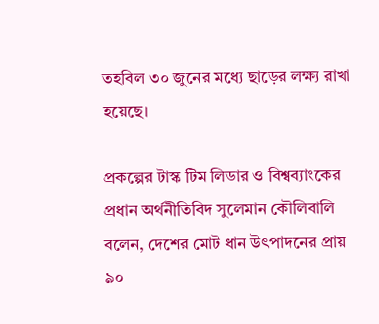তহবিল ৩০ জুনের মধ্যে ছাড়ের লক্ষ্য রাখা হয়েছে।

প্রকল্পের টাস্ক টিম লিডার ও বিশ্বব্যাংকের প্রধান অর্থনীতিবিদ সুলেমান কৌলিবালি বলেন, দেশের মোট ধান উৎপাদনের প্রায় ৯০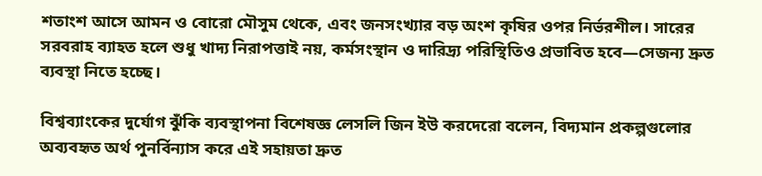শতাংশ আসে আমন ও বোরো মৌসুম থেকে, এবং জনসংখ্যার বড় অংশ কৃষির ওপর নির্ভরশীল। সারের সরবরাহ ব্যাহত হলে শুধু খাদ্য নিরাপত্তাই নয়, কর্মসংস্থান ও দারিদ্র্য পরিস্থিতিও প্রভাবিত হবে—সেজন্য দ্রুত ব্যবস্থা নিতে হচ্ছে।

বিশ্বব্যাংকের দুর্যোগ ঝুঁকি ব্যবস্থাপনা বিশেষজ্ঞ লেসলি জিন ইউ করদেরো বলেন, বিদ্যমান প্রকল্পগুলোর অব্যবহৃত অর্থ পুনর্বিন্যাস করে এই সহায়তা দ্রুত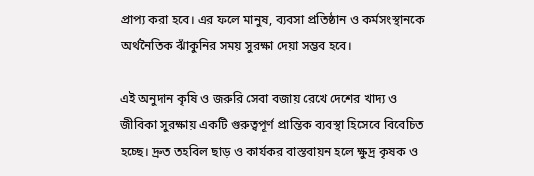প্রাপ্য করা হবে। এর ফলে মানুষ, ব্যবসা প্রতিষ্ঠান ও কর্মসংস্থানকে অর্থনৈতিক ঝাঁকুনির সময় সুরক্ষা দেয়া সম্ভব হবে।

এই অনুদান কৃষি ও জরুরি সেবা বজায় রেখে দেশের খাদ্য ও জীবিকা সুরক্ষায় একটি গুরুত্বপূর্ণ প্রান্তিক ব্যবস্থা হিসেবে বিবেচিত হচ্ছে। দ্রুত তহবিল ছাড় ও কার্যকর বাস্তবায়ন হলে ক্ষুদ্র কৃষক ও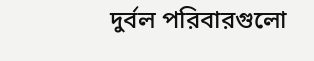দুর্বল পরিবারগুলো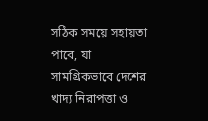সঠিক সময়ে সহায়তা পাবে, যা সামগ্রিকভাবে দেশের খাদ্য নিরাপত্তা ও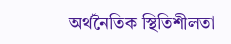অর্থনৈতিক স্থিতিশীলতা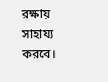রক্ষায় সাহায্য করবে।